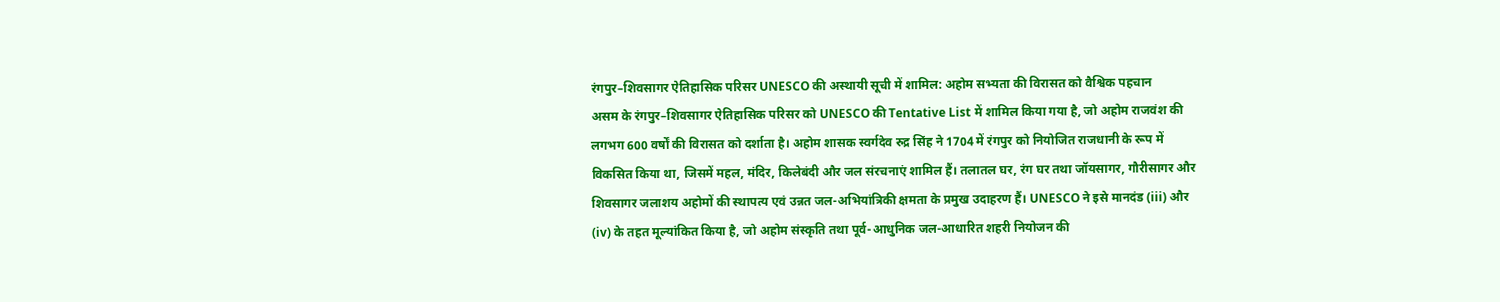रंगपुर–शिवसागर ऐतिहासिक परिसर UNESCO की अस्थायी सूची में शामिल: अहोम सभ्यता की विरासत को वैश्विक पहचान
असम के रंगपुर–शिवसागर ऐतिहासिक परिसर को UNESCO की Tentative List में शामिल किया गया है, जो अहोम राजवंश की लगभग 600 वर्षों की विरासत को दर्शाता है। अहोम शासक स्वर्गदेव रुद्र सिंह ने 1704 में रंगपुर को नियोजित राजधानी के रूप में विकसित किया था, जिसमें महल, मंदिर, किलेबंदी और जल संरचनाएं शामिल हैं। तलातल घर, रंग घर तथा जॉयसागर, गौरीसागर और शिवसागर जलाशय अहोमों की स्थापत्य एवं उन्नत जल-अभियांत्रिकी क्षमता के प्रमुख उदाहरण हैं। UNESCO ने इसे मानदंड (iii) और (iv) के तहत मूल्यांकित किया है, जो अहोम संस्कृति तथा पूर्व-आधुनिक जल-आधारित शहरी नियोजन की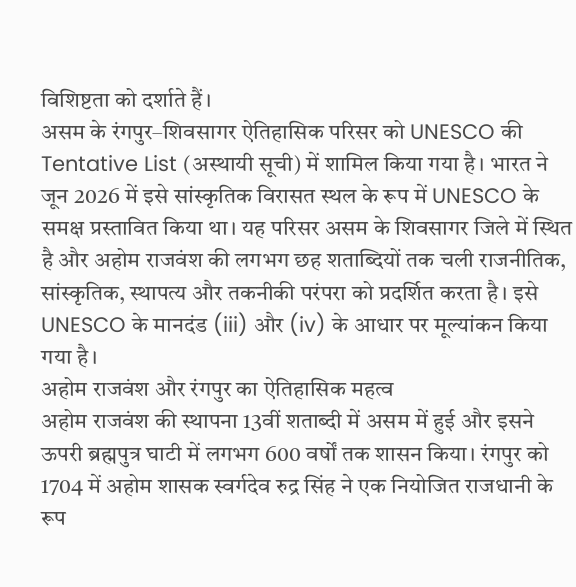विशिष्टता को दर्शाते हैं।
असम के रंगपुर–शिवसागर ऐतिहासिक परिसर को UNESCO की Tentative List (अस्थायी सूची) में शामिल किया गया है। भारत ने जून 2026 में इसे सांस्कृतिक विरासत स्थल के रूप में UNESCO के समक्ष प्रस्तावित किया था। यह परिसर असम के शिवसागर जिले में स्थित है और अहोम राजवंश की लगभग छह शताब्दियों तक चली राजनीतिक, सांस्कृतिक, स्थापत्य और तकनीकी परंपरा को प्रदर्शित करता है। इसे UNESCO के मानदंड (iii) और (iv) के आधार पर मूल्यांकन किया गया है।
अहोम राजवंश और रंगपुर का ऐतिहासिक महत्व
अहोम राजवंश की स्थापना 13वीं शताब्दी में असम में हुई और इसने ऊपरी ब्रह्मपुत्र घाटी में लगभग 600 वर्षों तक शासन किया। रंगपुर को 1704 में अहोम शासक स्वर्गदेव रुद्र सिंह ने एक नियोजित राजधानी के रूप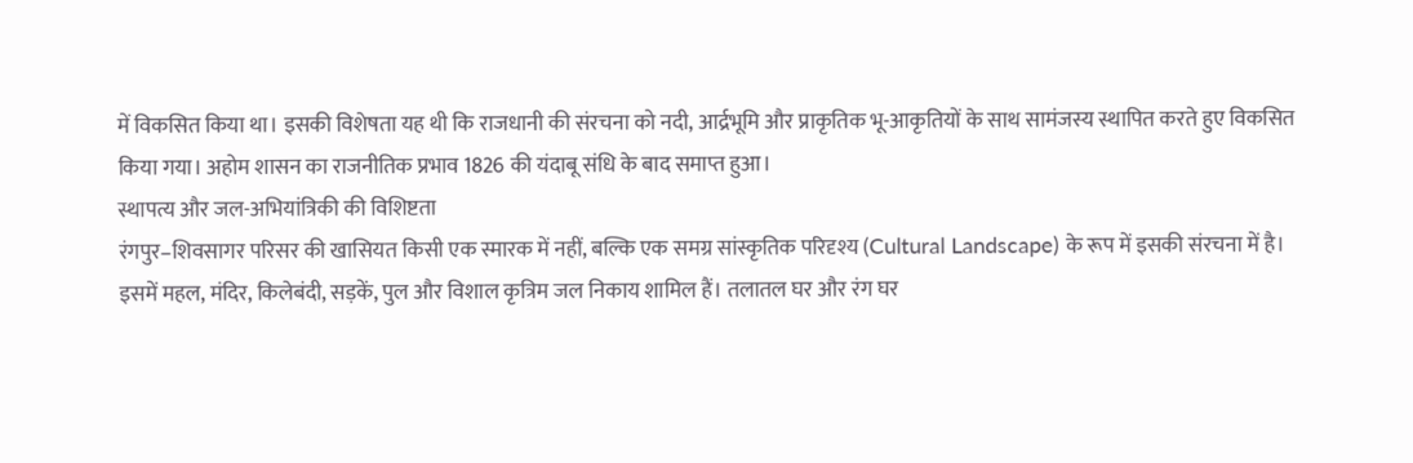में विकसित किया था। इसकी विशेषता यह थी कि राजधानी की संरचना को नदी, आर्द्रभूमि और प्राकृतिक भू-आकृतियों के साथ सामंजस्य स्थापित करते हुए विकसित किया गया। अहोम शासन का राजनीतिक प्रभाव 1826 की यंदाबू संधि के बाद समाप्त हुआ।
स्थापत्य और जल-अभियांत्रिकी की विशिष्टता
रंगपुर–शिवसागर परिसर की खासियत किसी एक स्मारक में नहीं, बल्कि एक समग्र सांस्कृतिक परिदृश्य (Cultural Landscape) के रूप में इसकी संरचना में है। इसमें महल, मंदिर, किलेबंदी, सड़कें, पुल और विशाल कृत्रिम जल निकाय शामिल हैं। तलातल घर और रंग घर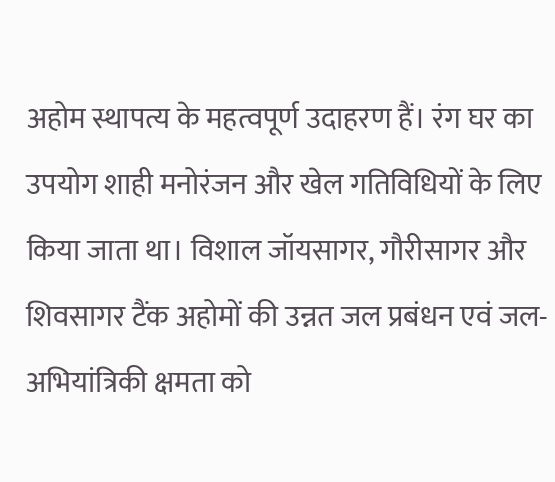अहोम स्थापत्य के महत्वपूर्ण उदाहरण हैं। रंग घर का उपयोग शाही मनोरंजन और खेल गतिविधियों के लिए किया जाता था। विशाल जॉयसागर, गौरीसागर और शिवसागर टैंक अहोमों की उन्नत जल प्रबंधन एवं जल-अभियांत्रिकी क्षमता को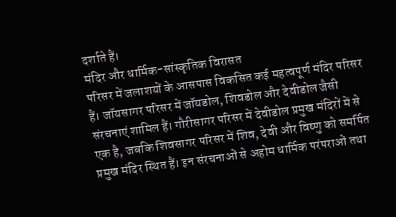दर्शाते हैं।
मंदिर और धार्मिक-सांस्कृतिक विरासत
परिसर में जलाशयों के आसपास विकसित कई महत्वपूर्ण मंदिर परिसर हैं। जॉयसागर परिसर में जॉयडोल, शिवडोल और देवीडोल जैसी संरचनाएं शामिल हैं। गौरीसागर परिसर में देवीडोल प्रमुख मंदिरों में से एक है, जबकि शिवसागर परिसर में शिव, देवी और विष्णु को समर्पित प्रमुख मंदिर स्थित हैं। इन संरचनाओं से अहोम धार्मिक परंपराओं तथा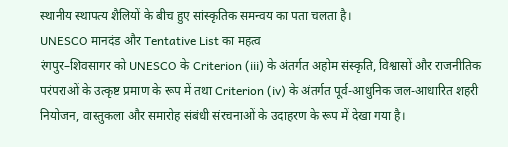स्थानीय स्थापत्य शैलियों के बीच हुए सांस्कृतिक समन्वय का पता चलता है।
UNESCO मानदंड और Tentative List का महत्व
रंगपुर–शिवसागर को UNESCO के Criterion (iii) के अंतर्गत अहोम संस्कृति, विश्वासों और राजनीतिक परंपराओं के उत्कृष्ट प्रमाण के रूप में तथा Criterion (iv) के अंतर्गत पूर्व-आधुनिक जल-आधारित शहरी नियोजन, वास्तुकला और समारोह संबंधी संरचनाओं के उदाहरण के रूप में देखा गया है।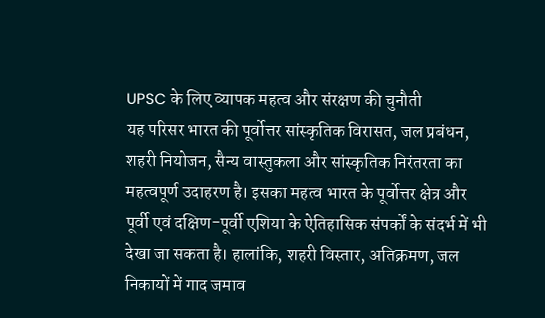UPSC के लिए व्यापक महत्व और संरक्षण की चुनौती
यह परिसर भारत की पूर्वोत्तर सांस्कृतिक विरासत, जल प्रबंधन, शहरी नियोजन, सैन्य वास्तुकला और सांस्कृतिक निरंतरता का महत्वपूर्ण उदाहरण है। इसका महत्व भारत के पूर्वोत्तर क्षेत्र और पूर्वी एवं दक्षिण-पूर्वी एशिया के ऐतिहासिक संपर्कों के संदर्भ में भी देखा जा सकता है। हालांकि, शहरी विस्तार, अतिक्रमण, जल निकायों में गाद जमाव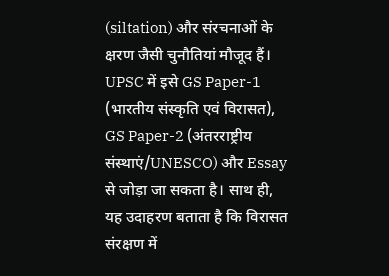(siltation) और संरचनाओं के क्षरण जैसी चुनौतियां मौजूद हैं। UPSC में इसे GS Paper-1 (भारतीय संस्कृति एवं विरासत), GS Paper-2 (अंतरराष्ट्रीय संस्थाएं/UNESCO) और Essay से जोड़ा जा सकता है। साथ ही, यह उदाहरण बताता है कि विरासत संरक्षण में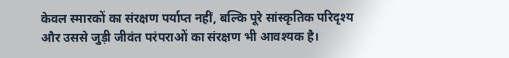केवल स्मारकों का संरक्षण पर्याप्त नहीं, बल्कि पूरे सांस्कृतिक परिदृश्य और उससे जुड़ी जीवंत परंपराओं का संरक्षण भी आवश्यक है।